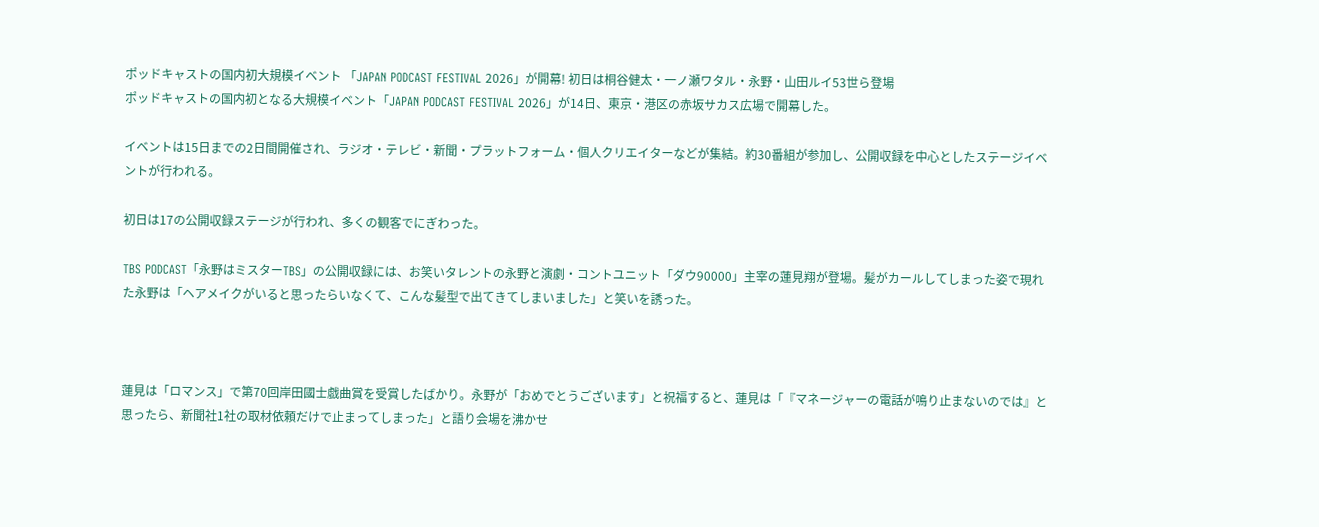ポッドキャストの国内初大規模イベント 「JAPAN PODCAST FESTIVAL 2026」が開幕! 初日は桐谷健太・一ノ瀬ワタル・永野・山田ルイ53世ら登場
ポッドキャストの国内初となる大規模イベント「JAPAN PODCAST FESTIVAL 2026」が14日、東京・港区の赤坂サカス広場で開幕した。

イベントは15日までの2日間開催され、ラジオ・テレビ・新聞・プラットフォーム・個人クリエイターなどが集結。約30番組が参加し、公開収録を中心としたステージイベントが行われる。

初日は17の公開収録ステージが行われ、多くの観客でにぎわった。

TBS PODCAST「永野はミスターTBS」の公開収録には、お笑いタレントの永野と演劇・コントユニット「ダウ90000」主宰の蓮見翔が登場。髪がカールしてしまった姿で現れた永野は「ヘアメイクがいると思ったらいなくて、こんな髪型で出てきてしまいました」と笑いを誘った。



蓮見は「ロマンス」で第70回岸田國士戯曲賞を受賞したばかり。永野が「おめでとうございます」と祝福すると、蓮見は「『マネージャーの電話が鳴り止まないのでは』と思ったら、新聞社1社の取材依頼だけで止まってしまった」と語り会場を沸かせ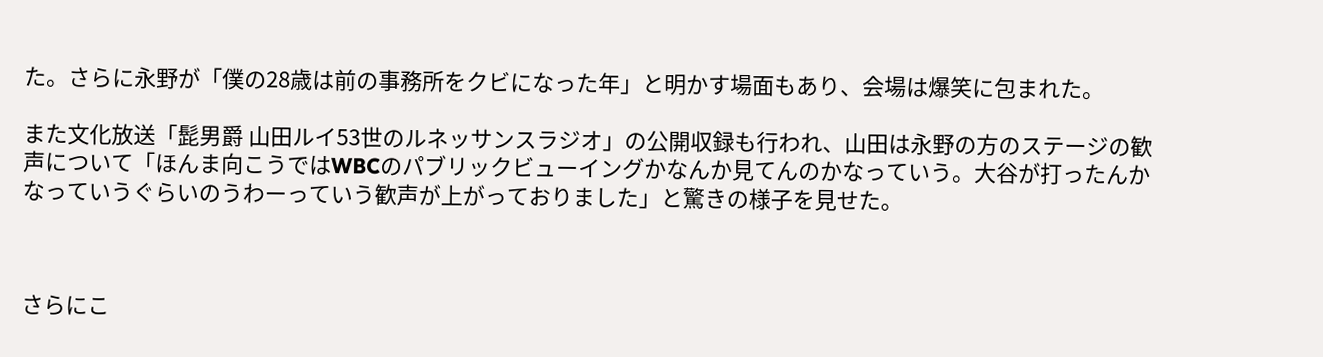た。さらに永野が「僕の28歳は前の事務所をクビになった年」と明かす場面もあり、会場は爆笑に包まれた。

また文化放送「髭男爵 山田ルイ53世のルネッサンスラジオ」の公開収録も行われ、山田は永野の方のステージの歓声について「ほんま向こうではWBCのパブリックビューイングかなんか見てんのかなっていう。大谷が打ったんかなっていうぐらいのうわーっていう歓声が上がっておりました」と驚きの様子を見せた。



さらにこ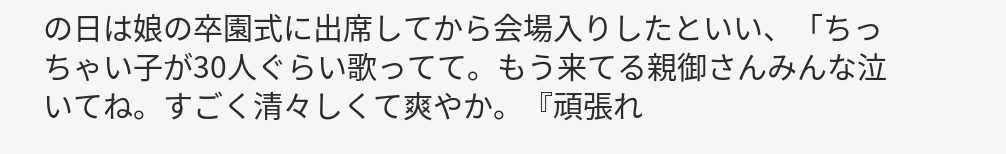の日は娘の卒園式に出席してから会場入りしたといい、「ちっちゃい子が30人ぐらい歌ってて。もう来てる親御さんみんな泣いてね。すごく清々しくて爽やか。『頑張れ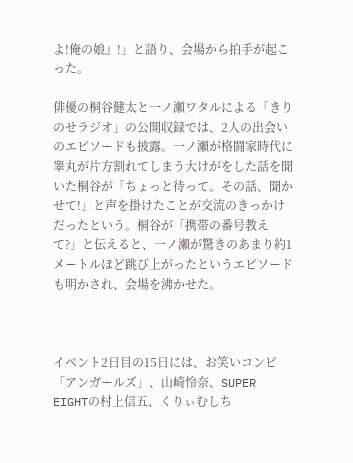よ!俺の娘』!」と語り、会場から拍手が起こった。

俳優の桐谷健太と一ノ瀬ワタルによる「きりのせラジオ」の公開収録では、2人の出会いのエピソードも披露。一ノ瀬が格闘家時代に睾丸が片方割れてしまう大けがをした話を聞いた桐谷が「ちょっと待って。その話、聞かせて!」と声を掛けたことが交流のきっかけだったという。桐谷が「携帯の番号教えて?」と伝えると、一ノ瀬が驚きのあまり約1メートルほど跳び上がったというエピソードも明かされ、会場を沸かせた。



イベント2日目の15日には、お笑いコンビ「アンガールズ」、山崎怜奈、SUPER EIGHTの村上信五、くりぃむしち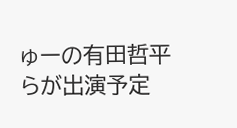ゅーの有田哲平らが出演予定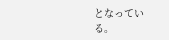となっている。